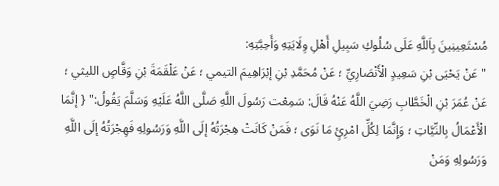مُسْتَعِينِينَ بِاَللَّهِ عَلَى سُلُوكِ سَبِيلِ أَهْلِ وِلَايَتِهِ وَأَحِبَّتِهِ:
"عَنْ يَحْيَى بْنِ سَعِيدٍ الْأَنْصَارِيِّ ؛ عَنْ مُحَمَّدِ بْنِ إبْرَاهِيمَ التيمي ؛ عَنْ عَلْقَمَةَ بْنِ وَقَّاصٍ الليثي ؛ عَنْ عُمَرَ بْنِ الْخَطَّابِ رَضِيَ اللَّهُ عَنْهُ قَالَ: سَمِعْت رَسُولَ اللَّهِ صَلَّى اللَّهُ عَلَيْهِ وَسَلَّمَ يَقُولُ:" { إنَّمَا الْأَعْمَالُ بِالنِّيَّاتِ ؛ وَإِنَّمَا لِكُلِّ امْرِئٍ مَا نَوَى ؛ فَمَنْ كَانَتْ هِجْرَتُهُ إلَى اللَّهِ وَرَسُولِهِ فَهِجْرَتُهُ إلَى اللَّهِ وَرَسُولِهِ وَمَنْ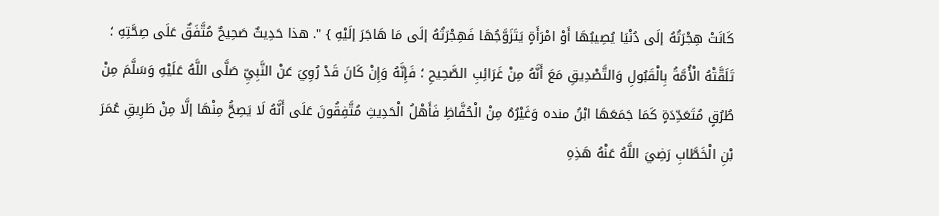كَانَتْ هِجْرَتُهُ إلَى دُنْيَا يُصِيبُهَا أَوْ امْرَأَةٍ يَتَزَوَّجُهَا فَهِجْرَتُهُ إلَى مَا هَاجَرَ إلَيْهِ } ". هذا حَدِيثٌ صَحِيحٌ مُتَّفَقٌ عَلَى صِحَّتِهِ ؛ تَلَقَّتْهُ الْأُمَّةُ بِالْقَبُولِ وَالتَّصْدِيقِ مَعَ أَنَّهُ مِنْ غَرَائِبِ الصَّحِيحِ ؛ فَإِنَّهُ وَإِنْ كَانَ قَدْ رُوِيَ عَنْ النَّبِيِّ صَلَّى اللَّهُ عَلَيْهِ وَسَلَّمَ مِنْ طُرُقٍ مُتَعَدِّدَةٍ كَمَا جَمَعَهَا ابْنُ منده وَغَيْرُهُ مِنْ الْحُفَّاظِ فَأَهْلُ الْحَدِيثِ مُتَّفِقُونَ عَلَى أَنَّهُ لَا يَصِحُّ مِنْهَا إلَّا مِنْ طَرِيقِ عُمَرَ بْنِ الْخَطَّابِ رَضِيَ اللَّهُ عَنْهُ هَذِهِ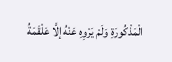الْمَذْكُورَةِ وَلَمْ يَرْوِهِ عَنْهُ إلَّا عَلْقَمَةُ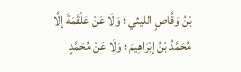بْنُ وَقَّاصٍ الليثي ؛ وَلَا عَنْ عَلْقَمَةَ إلَّا مُحَمَّدُ بْنُ إبْرَاهِيمَ ؛ وَلَا عَنْ مُحَمَّدٍ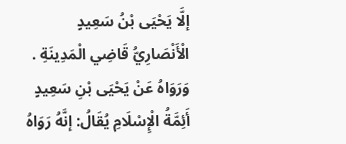إلَّا يَحْيَى بْنُ سَعِيدٍ الْأَنْصَارِيُّ قَاضِي الْمَدِينَةِ . وَرَوَاهُ عَنْ يَحْيَى بْنِ سَعِيدٍ أَئِمَّةُ الْإِسْلَامِ يُقَالُ: إنَّهُ رَوَاهُ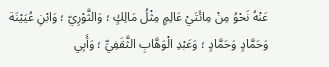عَنْهُ نَحْوُ مِنْ مِائَتَيْ عَالِمٍ مِثْلُ مَالِكٍ ؛ وَالثَّوْرِيّ ؛ وَابْنِ عُيَيْنَة وَحَمَّادٍ وَحَمَّادٍ ؛ وَعَبْدِ الْوَهَّابِ الثَّقَفِيِّ ؛ وَأَبِي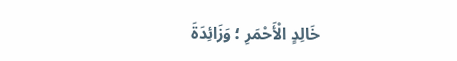خَالِدٍ الْأَحْمَرِ ؛ وَزَائِدَةَ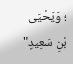؛ وَيَحْيَى بْنِ سَعِيدٍ"